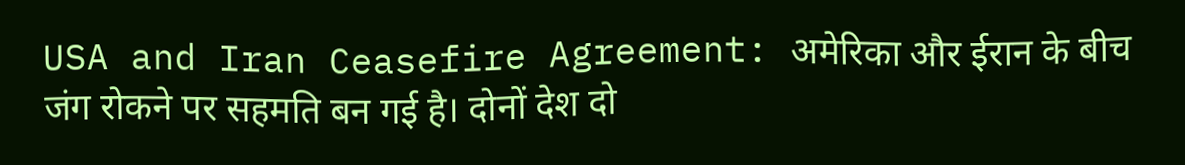USA and Iran Ceasefire Agreement: अमेरिका और ईरान के बीच जंग रोकने पर सहमति बन गई है। दोनों देश दो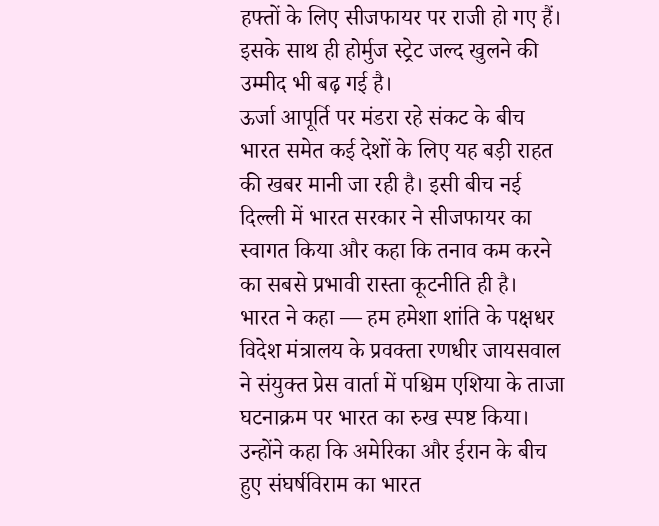हफ्तों के लिए सीजफायर पर राजी हो गए हैं। इसके साथ ही होर्मुज स्ट्रेट जल्द खुलने की उम्मीद भी बढ़ गई है।
ऊर्जा आपूर्ति पर मंडरा रहे संकट के बीच भारत समेत कई देशों के लिए यह बड़ी राहत की खबर मानी जा रही है। इसी बीच नई दिल्ली में भारत सरकार ने सीजफायर का स्वागत किया और कहा कि तनाव कम करने का सबसे प्रभावी रास्ता कूटनीति ही है।
भारत ने कहा — हम हमेशा शांति के पक्षधर
विदेश मंत्रालय के प्रवक्ता रणधीर जायसवाल ने संयुक्त प्रेस वार्ता में पश्चिम एशिया के ताजा घटनाक्रम पर भारत का रुख स्पष्ट किया।
उन्होंने कहा कि अमेरिका और ईरान के बीच हुए संघर्षविराम का भारत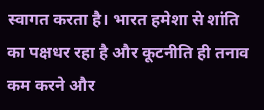स्वागत करता है। भारत हमेशा से शांति का पक्षधर रहा है और कूटनीति ही तनाव कम करने और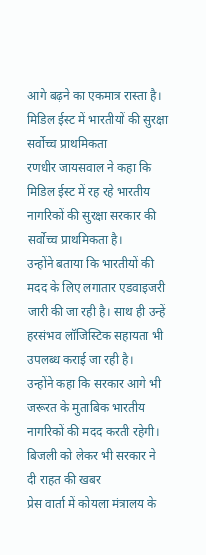आगे बढ़ने का एकमात्र रास्ता है।
मिडिल ईस्ट में भारतीयों की सुरक्षा सर्वोच्च प्राथमिकता
रणधीर जायसवाल ने कहा कि मिडिल ईस्ट में रह रहे भारतीय नागरिकों की सुरक्षा सरकार की सर्वोच्च प्राथमिकता है।
उन्होंने बताया कि भारतीयों की मदद के लिए लगातार एडवाइजरी जारी की जा रही है। साथ ही उन्हें हरसंभव लॉजिस्टिक सहायता भी उपलब्ध कराई जा रही है।
उन्होंने कहा कि सरकार आगे भी जरूरत के मुताबिक भारतीय नागरिकों की मदद करती रहेगी।
बिजली को लेकर भी सरकार ने दी राहत की खबर
प्रेस वार्ता में कोयला मंत्रालय के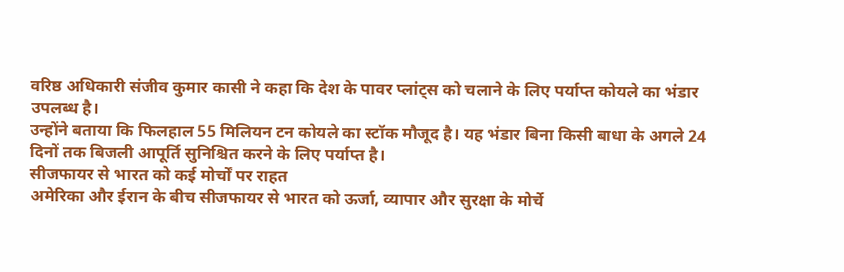वरिष्ठ अधिकारी संजीव कुमार कासी ने कहा कि देश के पावर प्लांट्स को चलाने के लिए पर्याप्त कोयले का भंडार उपलब्ध है।
उन्होंने बताया कि फिलहाल 55 मिलियन टन कोयले का स्टॉक मौजूद है। यह भंडार बिना किसी बाधा के अगले 24 दिनों तक बिजली आपूर्ति सुनिश्चित करने के लिए पर्याप्त है।
सीजफायर से भारत को कई मोर्चों पर राहत
अमेरिका और ईरान के बीच सीजफायर से भारत को ऊर्जा, व्यापार और सुरक्षा के मोर्चे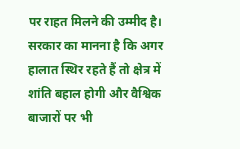पर राहत मिलने की उम्मीद है।
सरकार का मानना है कि अगर हालात स्थिर रहते हैं तो क्षेत्र में शांति बहाल होगी और वैश्विक बाजारों पर भी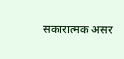सकारात्मक असर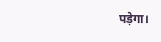पड़ेगा।